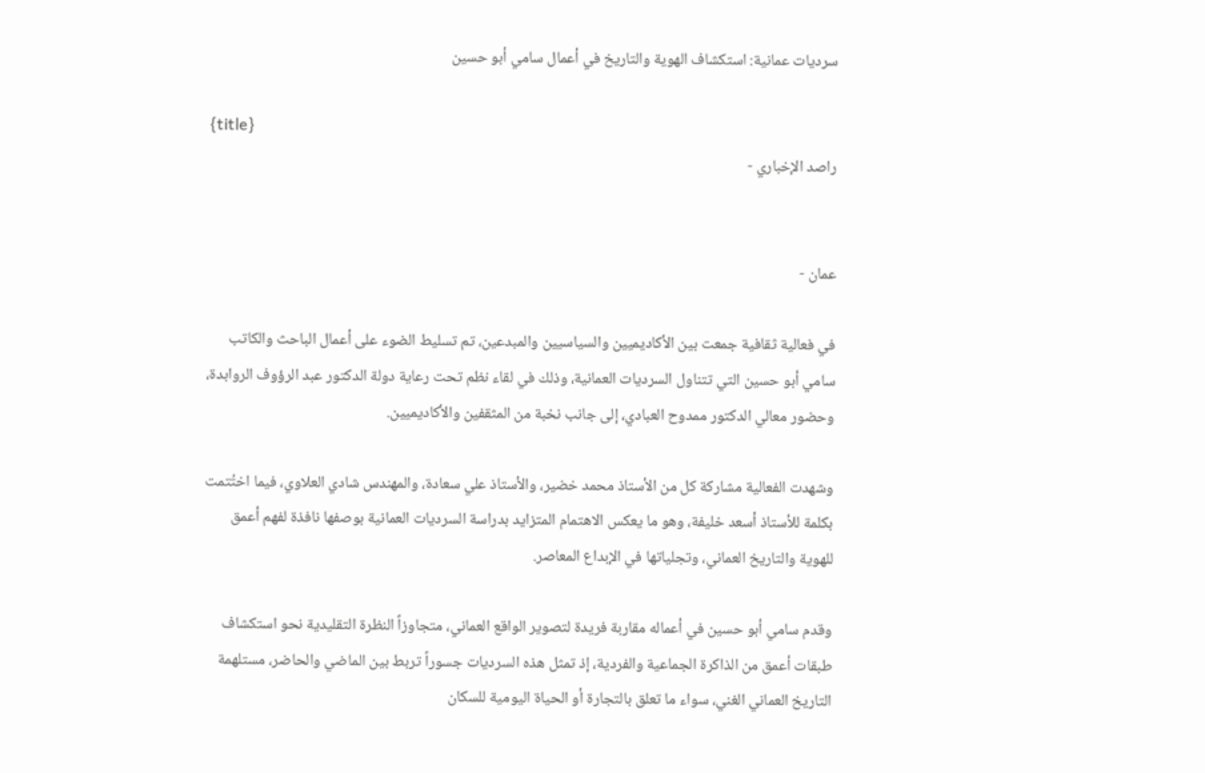سرديات عمانية: استكشاف الهوية والتاريخ في أعمال سامي أبو حسين

{title}
راصد الإخباري -


عمان -

في فعالية ثقافية جمعت بين الأكاديميين والسياسيين والمبدعين، تم تسليط الضوء على أعمال الباحث والكاتب سامي أبو حسين التي تتناول السرديات العمانية، وذلك في لقاء نظم تحت رعاية دولة الدكتور عبد الرؤوف الروابدة، وحضور معالي الدكتور ممدوح العبادي، إلى جانب نخبة من المثقفين والأكاديميين.

وشهدت الفعالية مشاركة كل من الأستاذ محمد خضير، والأستاذ علي سعادة، والمهندس شادي العلاوي، فيما اختُتمت بكلمة للأستاذ أسعد خليفة، وهو ما يعكس الاهتمام المتزايد بدراسة السرديات العمانية بوصفها نافذة لفهم أعمق للهوية والتاريخ العماني، وتجلياتها في الإبداع المعاصر.

وقدم سامي أبو حسين في أعماله مقاربة فريدة لتصوير الواقع العماني، متجاوزاً النظرة التقليدية نحو استكشاف طبقات أعمق من الذاكرة الجماعية والفردية، إذ تمثل هذه السرديات جسوراً تربط بين الماضي والحاضر، مستلهمة التاريخ العماني الغني، سواء ما تعلق بالتجارة أو الحياة اليومية للسكان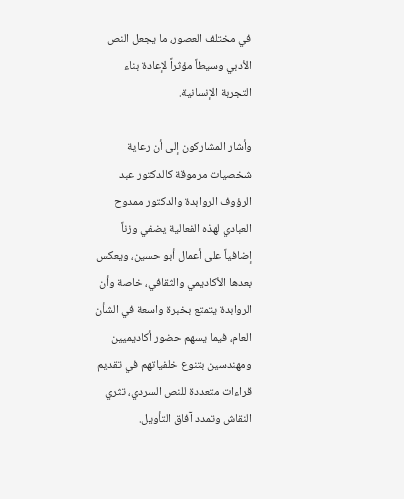في مختلف العصور، ما يجعل النص الأدبي وسيطاً مؤثراً لإعادة بناء التجربة الإنسانية.

وأشار المشاركون إلى أن رعاية شخصيات مرموقة كالدكتور عبد الرؤوف الروابدة والدكتور ممدوح العبادي لهذه الفعالية يضفي وزناً إضافياً على أعمال أبو حسين، ويعكس بعدها الأكاديمي والثقافي، خاصة وأن الروابدة يتمتع بخبرة واسعة في الشأن العام، فيما يسهم حضور أكاديميين ومهندسين بتنوع خلفياتهم في تقديم قراءات متعددة للنص السردي، تثري النقاش وتمدد آفاق التأويل.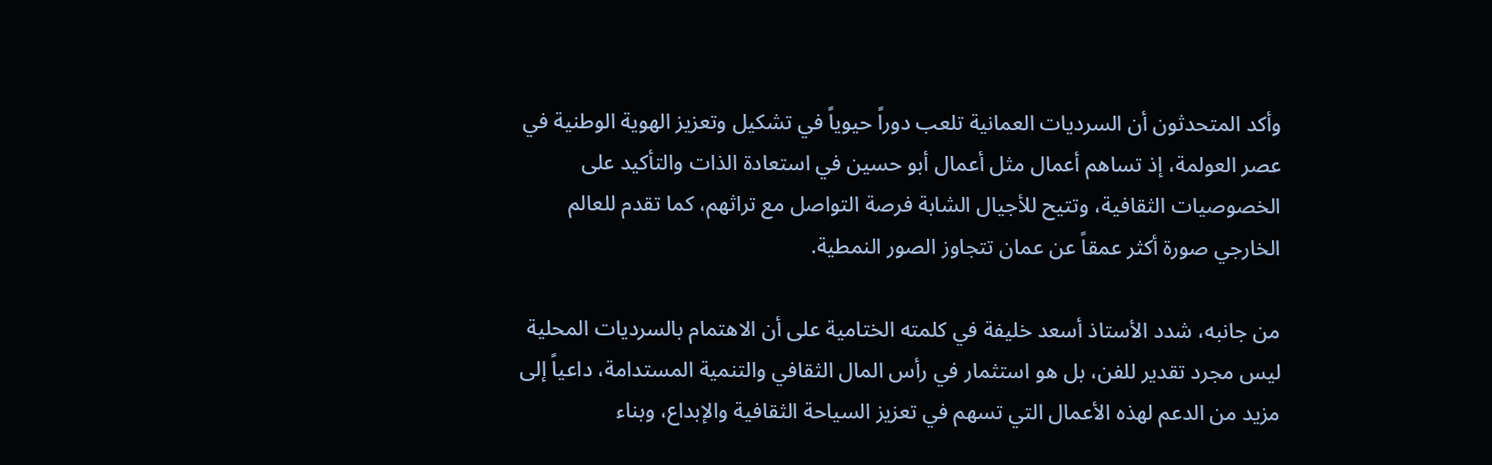وأكد المتحدثون أن السرديات العمانية تلعب دوراً حيوياً في تشكيل وتعزيز الهوية الوطنية في عصر العولمة، إذ تساهم أعمال مثل أعمال أبو حسين في استعادة الذات والتأكيد على الخصوصيات الثقافية، وتتيح للأجيال الشابة فرصة التواصل مع تراثهم، كما تقدم للعالم الخارجي صورة أكثر عمقاً عن عمان تتجاوز الصور النمطية.

من جانبه، شدد الأستاذ أسعد خليفة في كلمته الختامية على أن الاهتمام بالسرديات المحلية ليس مجرد تقدير للفن، بل هو استثمار في رأس المال الثقافي والتنمية المستدامة، داعياً إلى مزيد من الدعم لهذه الأعمال التي تسهم في تعزيز السياحة الثقافية والإبداع، وبناء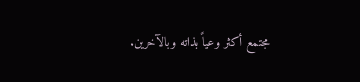مجتمع أكثر وعياً بذاته وبالآخرين.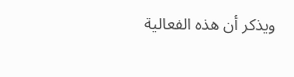ويذكر أن هذه الفعالية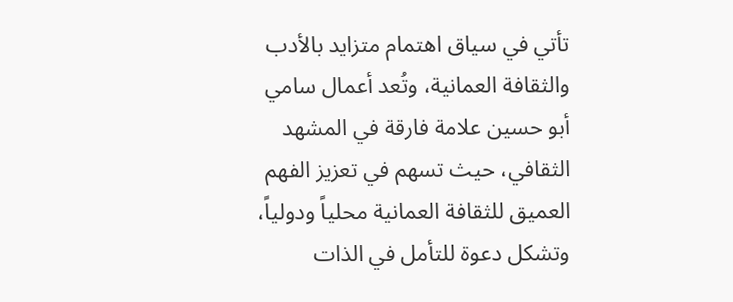تأتي في سياق اهتمام متزايد بالأدب والثقافة العمانية، وتُعد أعمال سامي أبو حسين علامة فارقة في المشهد الثقافي، حيث تسهم في تعزيز الفهم العميق للثقافة العمانية محلياً ودولياً، وتشكل دعوة للتأمل في الذات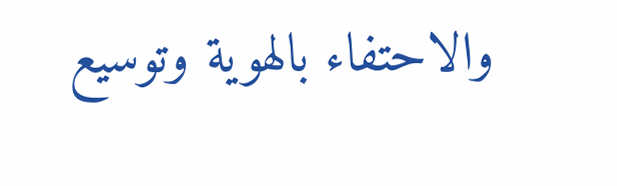والاحتفاء بالهوية وتوسيع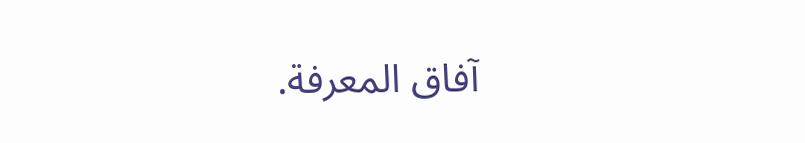آفاق المعرفة.